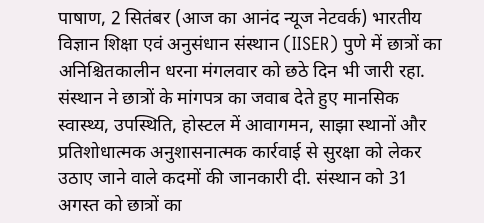पाषाण, 2 सितंबर (आज का आनंद न्यूज नेटवर्क) भारतीय विज्ञान शिक्षा एवं अनुसंधान संस्थान (IISER) पुणे में छात्रों का अनिश्चितकालीन धरना मंगलवार को छठे दिन भी जारी रहा. संस्थान ने छात्रों के मांगपत्र का जवाब देते हुए मानसिक स्वास्थ्य, उपस्थिति, होस्टल में आवागमन, साझा स्थानों और प्रतिशोधात्मक अनुशासनात्मक कार्रवाई से सुरक्षा को लेकर उठाए जाने वाले कदमों की जानकारी दी. संस्थान को 31 अगस्त को छात्रों का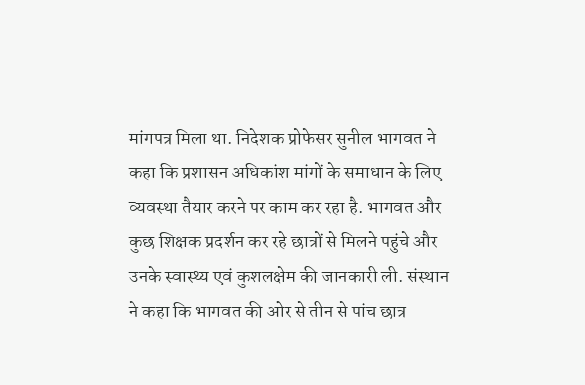मांगपत्र मिला था. निदेशक प्रोफेसर सुनील भागवत ने कहा कि प्रशासन अधिकांश मांगों के समाधान के लिए व्यवस्था तैयार करने पर काम कर रहा है. भागवत और कुछ शिक्षक प्रदर्शन कर रहे छात्रों से मिलने पहुंचे और उनके स्वास्थ्य एवं कुशलक्षेम की जानकारी ली. संस्थान ने कहा कि भागवत की ओर से तीन से पांच छात्र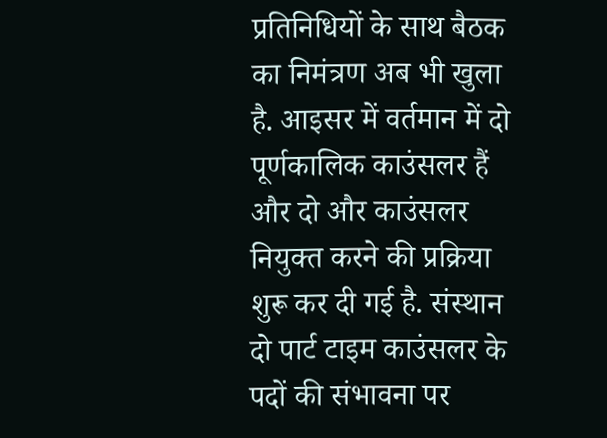प्रतिनिधियों के साथ बैठक का निमंत्रण अब भी खुला है. आइसर में वर्तमान में दो पूर्णकालिक काउंसलर हैं और दो और काउंसलर नियुक्त करने की प्रक्रिया शुरू कर दी गई है. संस्थान दो पार्ट टाइम काउंसलर के पदों की संभावना पर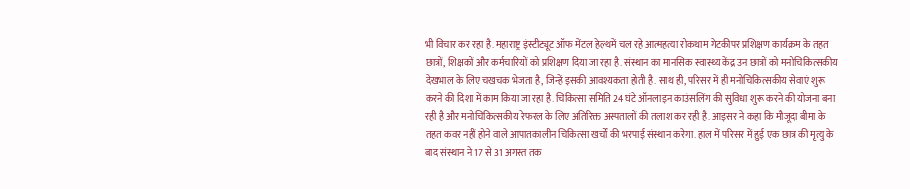भी विचार कर रहा है. महाराष्ट्र इंस्टीट्यूट ऑफ मेंटल हेल्थमें चल रहे आत्महत्या रोकथाम गेटकीपर प्रशिक्षण कार्यक्रम के तहत छात्रों, शिक्षकों और कर्मचारियों को प्रशिक्षण दिया जा रहा है. संस्थान का मानसिक स्वास्थ्य केंद्र उन छात्रों को मनोचिकित्सकीय देखभाल के लिए चखचक भेजता है, जिन्हें इसकी आवश्यकता होती है. साथ ही, परिसर में ही मनोचिकित्सकीय सेवाएं शुरू करने की दिशा में काम किया जा रहा है. चिकित्सा समिति 24 घंटे ऑनलाइन काउंसलिंग की सुविधा शुरू करने की योजना बना रही है और मनोचिकित्सकीय रेफरल के लिए अतिरिक्त अस्पतालों की तलाश कर रही है. आइसर ने कहा कि मौजूदा बीमा के तहत कवर नहीं होने वाले आपातकालीन चिकित्सा खर्चों की भरपाई संस्थान करेगा. हाल में परिसर में हुई एक छात्र की मृत्यु के बाद संस्थान ने 17 से 31 अगस्त तक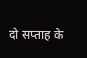दो सप्ताह के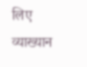लिए व्याख्यान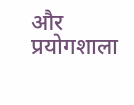और प्रयोगशाला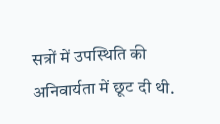सत्रों में उपस्थिति की अनिवार्यता में छूट दी थी.